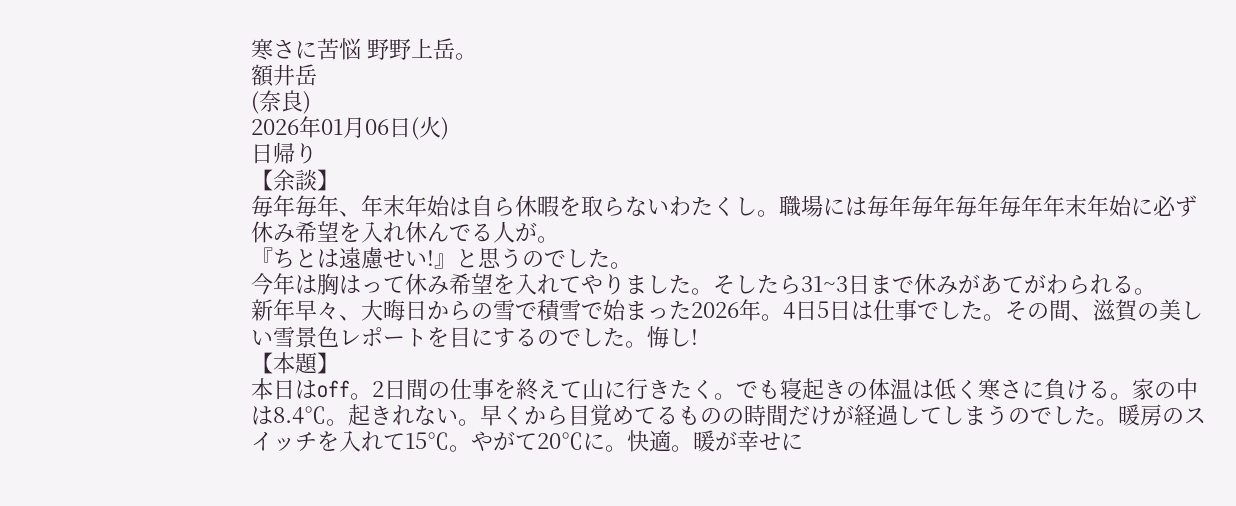寒さに苦悩 野野上岳。
額井岳
(奈良)
2026年01月06日(火)
日帰り
【余談】
毎年毎年、年末年始は自ら休暇を取らないわたくし。職場には毎年毎年毎年毎年年末年始に必ず休み希望を入れ休んでる人が。
『ちとは遠慮せい!』と思うのでした。
今年は胸はって休み希望を入れてやりました。そしたら31~3日まで休みがあてがわられる。
新年早々、大晦日からの雪で積雪で始まった2026年。4日5日は仕事でした。その間、滋賀の美しい雪景色レポートを目にするのでした。悔し!
【本題】
本日はoff。2日間の仕事を終えて山に行きたく。でも寝起きの体温は低く寒さに負ける。家の中は8.4℃。起きれない。早くから目覚めてるものの時間だけが経過してしまうのでした。暖房のスイッチを入れて15℃。やがて20℃に。快適。暖が幸せに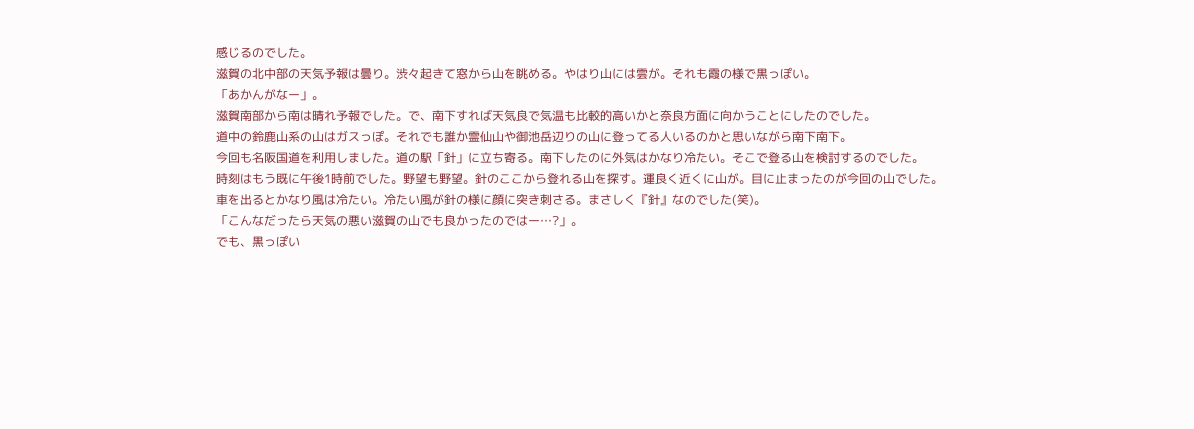感じるのでした。
滋賀の北中部の天気予報は曇り。渋々起きて窓から山を眺める。やはり山には雲が。それも霞の様で黒っぽい。
「あかんがなー」。
滋賀南部から南は晴れ予報でした。で、南下すれば天気良で気温も比較的高いかと奈良方面に向かうことにしたのでした。
道中の鈴鹿山系の山はガスっぽ。それでも誰か霊仙山や御池岳辺りの山に登ってる人いるのかと思いながら南下南下。
今回も名阪国道を利用しました。道の駅「針」に立ち寄る。南下したのに外気はかなり冷たい。そこで登る山を検討するのでした。
時刻はもう既に午後1時前でした。野望も野望。針のここから登れる山を探す。運良く近くに山が。目に止まったのが今回の山でした。
車を出るとかなり風は冷たい。冷たい風が針の様に顔に突き刺さる。まさしく『針』なのでした(笑)。
「こんなだったら天気の悪い滋賀の山でも良かったのではー…?」。
でも、黒っぽい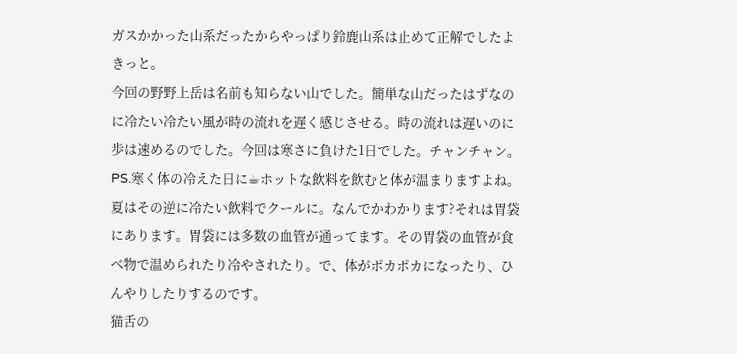ガスかかった山系だったからやっぱり鈴鹿山系は止めて正解でしたよきっと。
今回の野野上岳は名前も知らない山でした。簡単な山だったはずなのに冷たい冷たい風が時の流れを遅く感じさせる。時の流れは遅いのに歩は速めるのでした。今回は寒さに負けた1日でした。チャンチャン。
PS.寒く体の冷えた日に☕ホットな飲料を飲むと体が温まりますよね。夏はその逆に冷たい飲料でクールに。なんでかわかります?それは胃袋にあります。胃袋には多数の血管が通ってます。その胃袋の血管が食べ物で温められたり冷やされたり。で、体がポカポカになったり、ひんやりしたりするのです。
猫舌の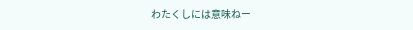わたくしには意味ねー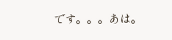です。。。あは。